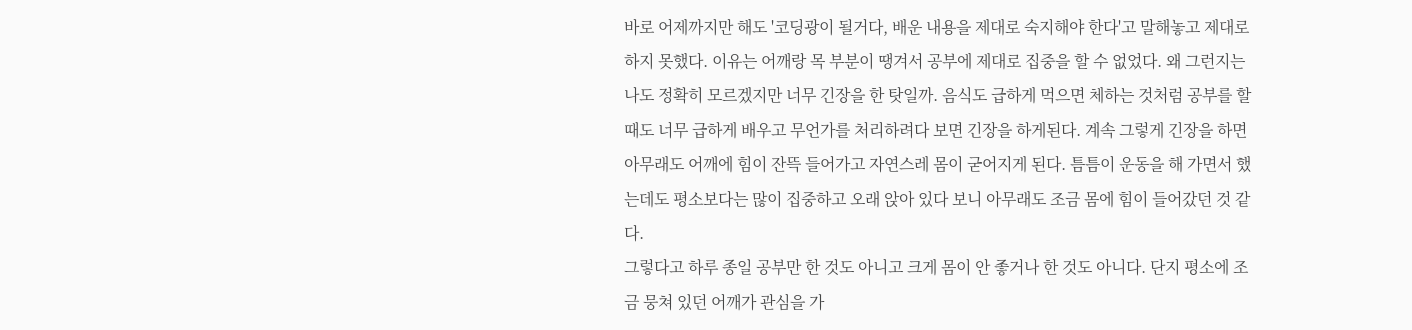바로 어제까지만 해도 '코딩광이 될거다, 배운 내용을 제대로 숙지해야 한다'고 말해놓고 제대로 하지 못했다. 이유는 어깨랑 목 부분이 땡겨서 공부에 제대로 집중을 할 수 없었다. 왜 그런지는 나도 정확히 모르겠지만 너무 긴장을 한 탓일까. 음식도 급하게 먹으면 체하는 것처럼 공부를 할 때도 너무 급하게 배우고 무언가를 처리하려다 보면 긴장을 하게된다. 계속 그렇게 긴장을 하면 아무래도 어깨에 힘이 잔뜩 들어가고 자연스레 몸이 굳어지게 된다. 틈틈이 운동을 해 가면서 했는데도 평소보다는 많이 집중하고 오래 앉아 있다 보니 아무래도 조금 몸에 힘이 들어갔던 것 같다.
그렇다고 하루 종일 공부만 한 것도 아니고 크게 몸이 안 좋거나 한 것도 아니다. 단지 평소에 조금 뭉쳐 있던 어깨가 관심을 가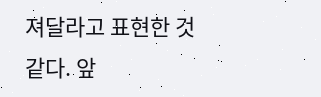져달라고 표현한 것 같다. 앞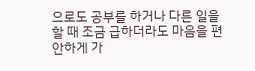으로도 공부를 하거나 다른 일을 할 때 조금 급하더라도 마음을 편안하게 가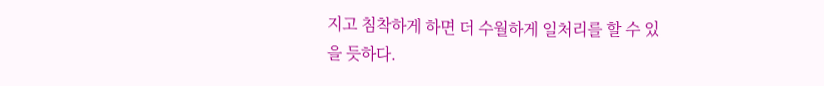지고 침착하게 하면 더 수월하게 일처리를 할 수 있을 듯하다.